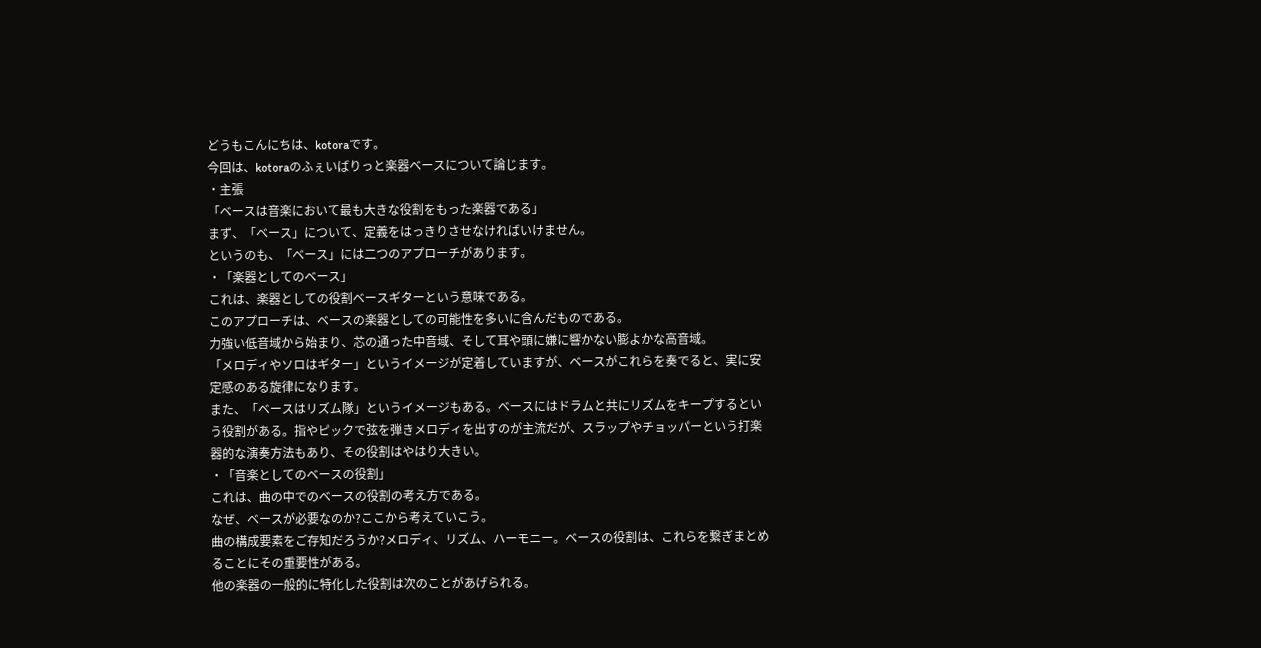どうもこんにちは、kotoraです。
今回は、kotoraのふぇいばりっと楽器ベースについて論じます。
・主張
「ベースは音楽において最も大きな役割をもった楽器である」
まず、「ベース」について、定義をはっきりさせなければいけません。
というのも、「ベース」には二つのアプローチがあります。
・「楽器としてのベース」
これは、楽器としての役割ベースギターという意味である。
このアプローチは、ベースの楽器としての可能性を多いに含んだものである。
力強い低音域から始まり、芯の通った中音域、そして耳や頭に嫌に響かない膨よかな高音域。
「メロディやソロはギター」というイメージが定着していますが、ベースがこれらを奏でると、実に安定感のある旋律になります。
また、「ベースはリズム隊」というイメージもある。ベースにはドラムと共にリズムをキープするという役割がある。指やピックで弦を弾きメロディを出すのが主流だが、スラップやチョッパーという打楽器的な演奏方法もあり、その役割はやはり大きい。
・「音楽としてのベースの役割」
これは、曲の中でのベースの役割の考え方である。
なぜ、ベースが必要なのか?ここから考えていこう。
曲の構成要素をご存知だろうか?メロディ、リズム、ハーモニー。ベースの役割は、これらを繋ぎまとめることにその重要性がある。
他の楽器の一般的に特化した役割は次のことがあげられる。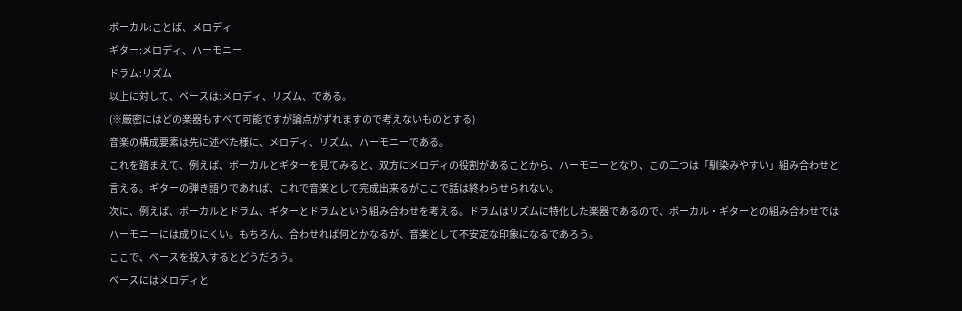ボーカル:ことば、メロディ
ギター:メロディ、ハーモニー
ドラム:リズム
以上に対して、ベースは:メロディ、リズム、である。
(※厳密にはどの楽器もすべて可能ですが論点がずれますので考えないものとする)
音楽の構成要素は先に述べた様に、メロディ、リズム、ハーモニーである。
これを踏まえて、例えば、ボーカルとギターを見てみると、双方にメロディの役割があることから、ハーモニーとなり、この二つは「馴染みやすい」組み合わせと言える。ギターの弾き語りであれば、これで音楽として完成出来るがここで話は終わらせられない。
次に、例えば、ボーカルとドラム、ギターとドラムという組み合わせを考える。ドラムはリズムに特化した楽器であるので、ボーカル・ギターとの組み合わせではハーモニーには成りにくい。もちろん、合わせれば何とかなるが、音楽として不安定な印象になるであろう。
ここで、ベースを投入するとどうだろう。
ベースにはメロディと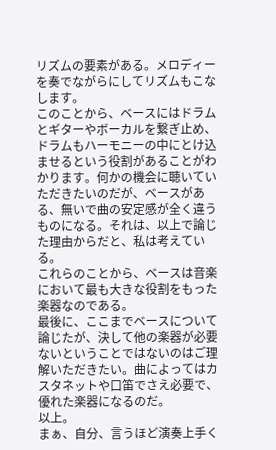リズムの要素がある。メロディーを奏でながらにしてリズムもこなします。
このことから、ベースにはドラムとギターやボーカルを繋ぎ止め、ドラムもハーモニーの中にとけ込ませるという役割があることがわかります。何かの機会に聴いていただきたいのだが、ベースがある、無いで曲の安定感が全く違うものになる。それは、以上で論じた理由からだと、私は考えている。
これらのことから、ベースは音楽において最も大きな役割をもった楽器なのである。
最後に、ここまでベースについて論じたが、決して他の楽器が必要ないということではないのはご理解いただきたい。曲によってはカスタネットや口笛でさえ必要で、優れた楽器になるのだ。
以上。
まぁ、自分、言うほど演奏上手く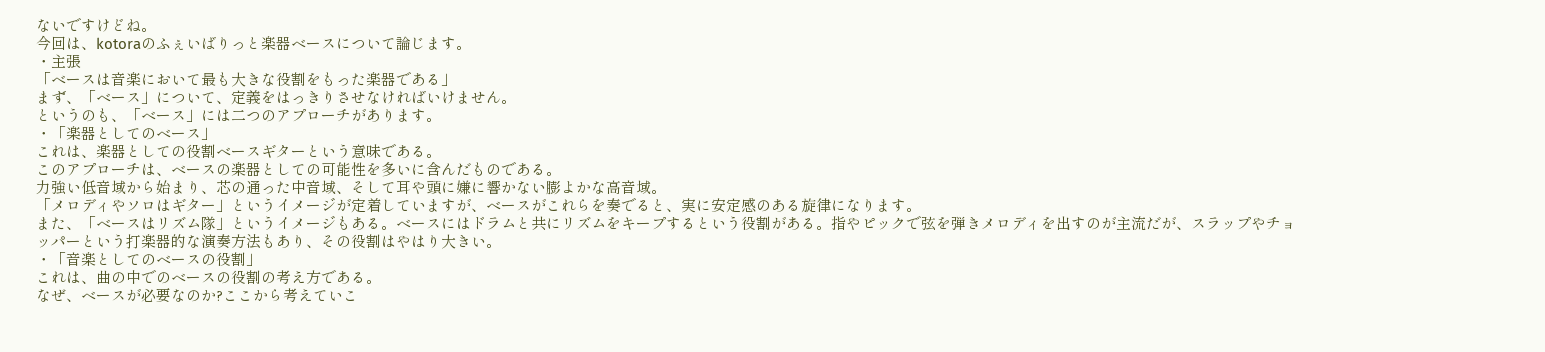ないですけどね。
今回は、kotoraのふぇいばりっと楽器ベースについて論じます。
・主張
「ベースは音楽において最も大きな役割をもった楽器である」
まず、「ベース」について、定義をはっきりさせなければいけません。
というのも、「ベース」には二つのアプローチがあります。
・「楽器としてのベース」
これは、楽器としての役割ベースギターという意味である。
このアプローチは、ベースの楽器としての可能性を多いに含んだものである。
力強い低音域から始まり、芯の通った中音域、そして耳や頭に嫌に響かない膨よかな高音域。
「メロディやソロはギター」というイメージが定着していますが、ベースがこれらを奏でると、実に安定感のある旋律になります。
また、「ベースはリズム隊」というイメージもある。ベースにはドラムと共にリズムをキープするという役割がある。指やピックで弦を弾きメロディを出すのが主流だが、スラップやチョッパーという打楽器的な演奏方法もあり、その役割はやはり大きい。
・「音楽としてのベースの役割」
これは、曲の中でのベースの役割の考え方である。
なぜ、ベースが必要なのか?ここから考えていこ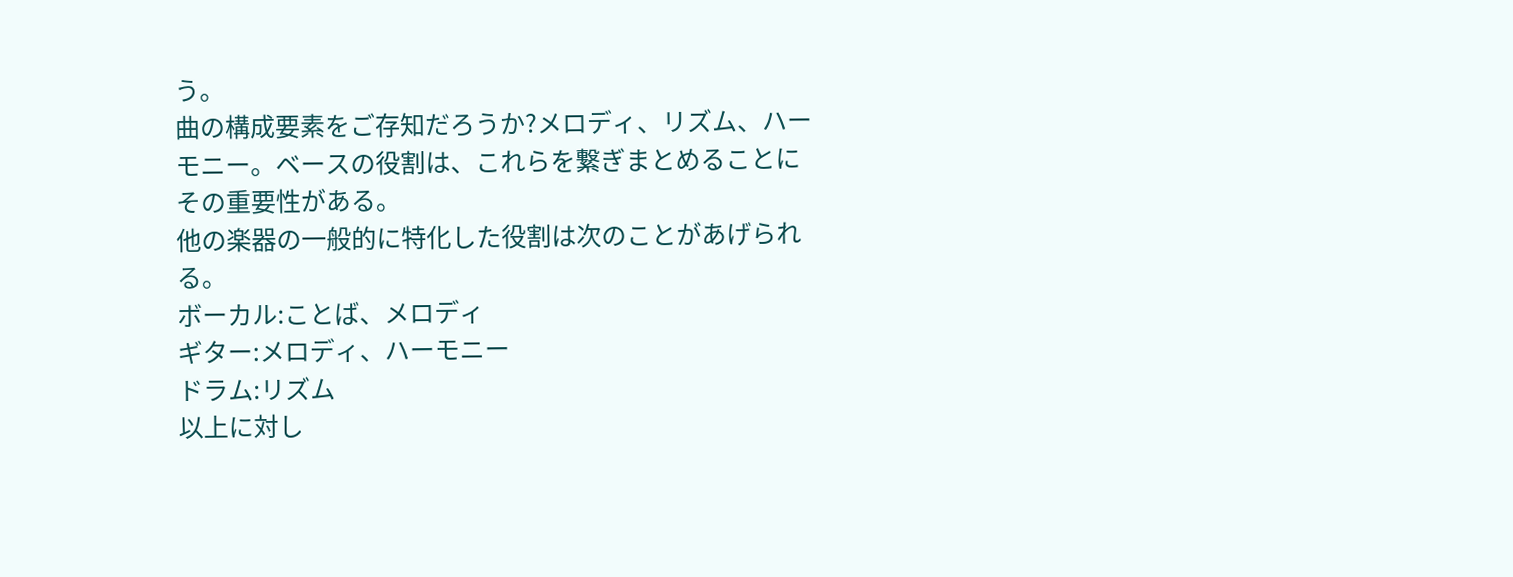う。
曲の構成要素をご存知だろうか?メロディ、リズム、ハーモニー。ベースの役割は、これらを繋ぎまとめることにその重要性がある。
他の楽器の一般的に特化した役割は次のことがあげられる。
ボーカル:ことば、メロディ
ギター:メロディ、ハーモニー
ドラム:リズム
以上に対し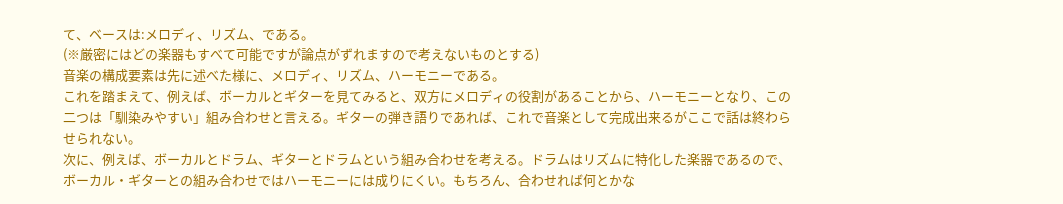て、ベースは:メロディ、リズム、である。
(※厳密にはどの楽器もすべて可能ですが論点がずれますので考えないものとする)
音楽の構成要素は先に述べた様に、メロディ、リズム、ハーモニーである。
これを踏まえて、例えば、ボーカルとギターを見てみると、双方にメロディの役割があることから、ハーモニーとなり、この二つは「馴染みやすい」組み合わせと言える。ギターの弾き語りであれば、これで音楽として完成出来るがここで話は終わらせられない。
次に、例えば、ボーカルとドラム、ギターとドラムという組み合わせを考える。ドラムはリズムに特化した楽器であるので、ボーカル・ギターとの組み合わせではハーモニーには成りにくい。もちろん、合わせれば何とかな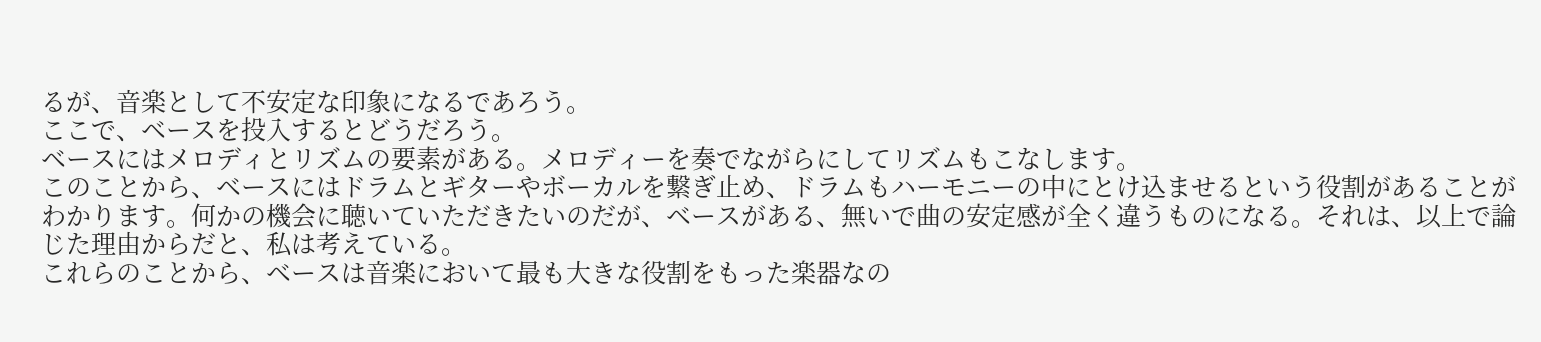るが、音楽として不安定な印象になるであろう。
ここで、ベースを投入するとどうだろう。
ベースにはメロディとリズムの要素がある。メロディーを奏でながらにしてリズムもこなします。
このことから、ベースにはドラムとギターやボーカルを繋ぎ止め、ドラムもハーモニーの中にとけ込ませるという役割があることがわかります。何かの機会に聴いていただきたいのだが、ベースがある、無いで曲の安定感が全く違うものになる。それは、以上で論じた理由からだと、私は考えている。
これらのことから、ベースは音楽において最も大きな役割をもった楽器なの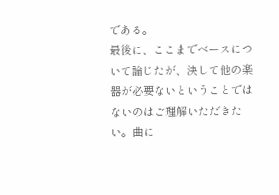である。
最後に、ここまでベースについて論じたが、決して他の楽器が必要ないということではないのはご理解いただきたい。曲に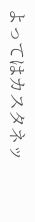よってはカスタネッ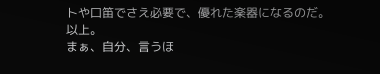トや口笛でさえ必要で、優れた楽器になるのだ。
以上。
まぁ、自分、言うほ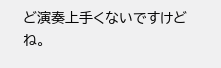ど演奏上手くないですけどね。